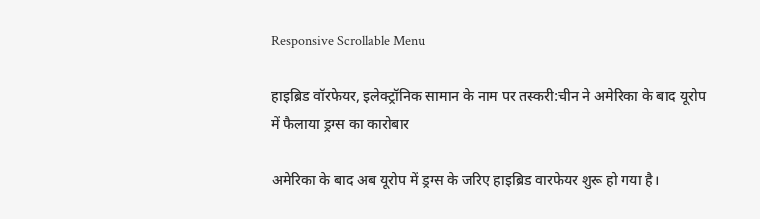Responsive Scrollable Menu

हाइब्रिड वॉरफेयर, इलेक्ट्रॉनिक सामान के नाम पर तस्करी:चीन ने अमेरिका के बाद यूरोप में फैलाया ड्रग्स का कारोबार

अमेरिका के बाद अब यूरोप में ड्रग्स के जरिए हाइब्रिड वारफेयर शुरू हो गया है।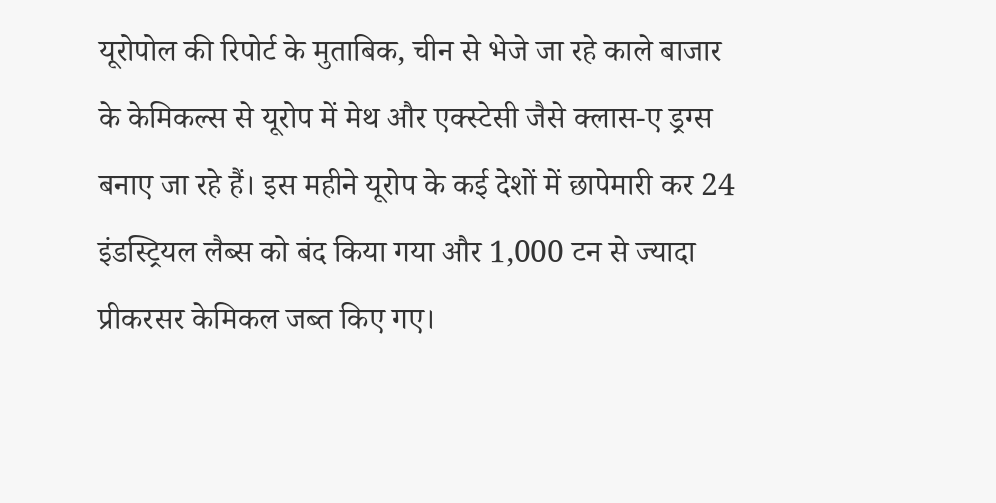यूरोपोल की रिपोर्ट के मुताबिक, चीन से भेजे जा रहे काले बाजार के केमिकल्स से यूरोप में मेथ और एक्स्टेसी जैसे क्लास-ए ड्रग्स बनाए जा रहे हैं। इस महीने यूरोप के कई देशों में छापेमारी कर 24 इंडस्ट्रियल लैब्स को बंद किया गया और 1,000 टन से ज्यादा प्रीकरसर केमिकल जब्त किए गए।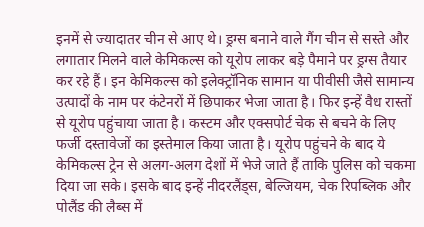इनमें से ज्यादातर चीन से आए थे। ड्रग्स बनाने वाले गैंग चीन से सस्ते और लगातार मिलने वाले केमिकल्स को यूरोप लाकर बड़े पैमाने पर ड्रग्स तैयार कर रहे हैं। इन केमिकल्स को इलेक्ट्रॉनिक सामान या पीवीसी जैसे सामान्य उत्पादों के नाम पर कंटेनरों में छिपाकर भेजा जाता है। फिर इन्हें वैध रास्तों से यूरोप पहुंचाया जाता है। कस्टम और एक्सपोर्ट चेक से बचने के लिए फर्जी दस्तावेजों का इस्तेमाल किया जाता है। यूरोप पहुंचने के बाद ये केमिकल्स ट्रेन से अलग-अलग देशों में भेजे जाते हैं ताकि पुलिस को चकमा दिया जा सके। इसके बाद इन्हें नीदरलैंड्स, बेल्जियम, चेक रिपब्लिक और पोलैंड की लैब्स में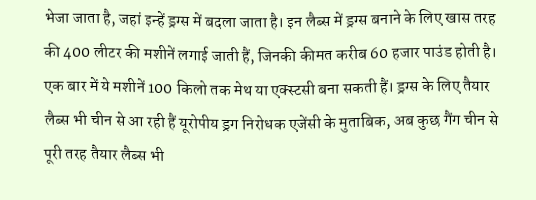भेजा जाता है, जहां इन्हें ड्रग्स में बदला जाता है। इन लैब्स में ड्रग्स बनाने के लिए खास तरह की 400 लीटर की मशीनें लगाई जाती हैं, जिनकी कीमत करीब 60 हजार पाउंड होती है। एक बार में ये मशीनें 100 किलो तक मेथ या एक्स्टसी बना सकती हैं। ड्रग्स के लिए तैयार लैब्स भी चीन से आ रही हैं यूरोपीय ड्रग निरोधक एजेंसी के मुताबिक, अब कुछ गैंग चीन से पूरी तरह तैयार लैब्स भी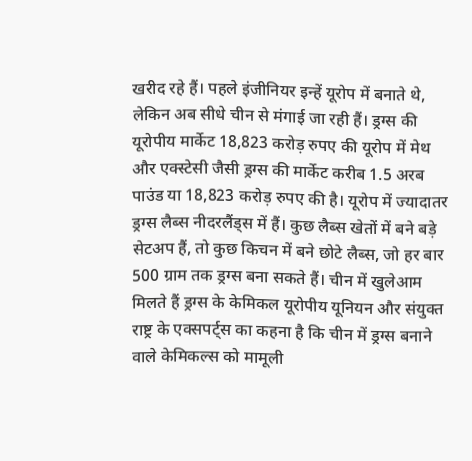खरीद रहे हैं। पहले इंजीनियर इन्हें यूरोप में बनाते थे, लेकिन अब सीधे चीन से मंगाई जा रही हैं। ड्रग्स की यूरोपीय मार्केट 18,823 करोड़ रुपए की यूरोप में मेथ और एक्स्टेसी जैसी ड्रग्स की मार्केट करीब 1.5 अरब पाउंड या 18,823 करोड़ रुपए की है। यूरोप में ज्यादातर ड्रग्स लैब्स नीदरलैंड्स में हैं। कुछ लैब्स खेतों में बने बड़े सेटअप हैं, तो कुछ किचन में बने छोटे लैब्स, जो हर बार 500 ग्राम तक ड्रग्स बना सकते हैं। चीन में खुलेआम मिलते हैं ड्रग्स के केमिकल यूरोपीय यूनियन और संयुक्त राष्ट्र के एक्सपर्ट्स का कहना है कि चीन में ड्रग्स बनाने वाले केमिकल्स को मामूली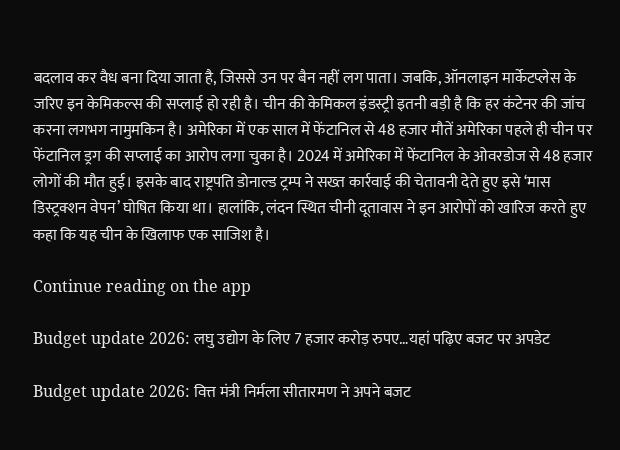बदलाव कर वैध बना दिया जाता है, जिससे उन पर बैन नहीं लग पाता। जबकि, ऑनलाइन मार्केटप्लेस के जरिए इन केमिकल्स की सप्लाई हो रही है। चीन की केमिकल इंडस्ट्री इतनी बड़ी है कि हर कंटेनर की जांच करना लगभग नामुमकिन है। अमेरिका में एक साल में फेंटानिल से 48 हजार मौतें अमेरिका पहले ही चीन पर फेंटानिल ड्रग की सप्लाई का आरोप लगा चुका है। 2024 में अमेरिका में फेंटानिल के ओवरडोज से 48 हजार लोगों की मौत हुई। इसके बाद राष्ट्रपति डोनाल्ड ट्रम्प ने सख्त कार्रवाई की चेतावनी देते हुए इसे ‘मास डिस्ट्रक्शन वेपन’ घोषित किया था। हालांकि, लंदन स्थित चीनी दूतावास ने इन आरोपों को खारिज करते हुए कहा कि यह चीन के खिलाफ एक साजिश है।

Continue reading on the app

Budget update 2026: लघु उद्योग के लिए 7 हजार करोड़ रुपए…यहां पढ़िए बजट पर अपडेट

Budget update 2026: वित्त मंत्री निर्मला सीतारमण ने अपने बजट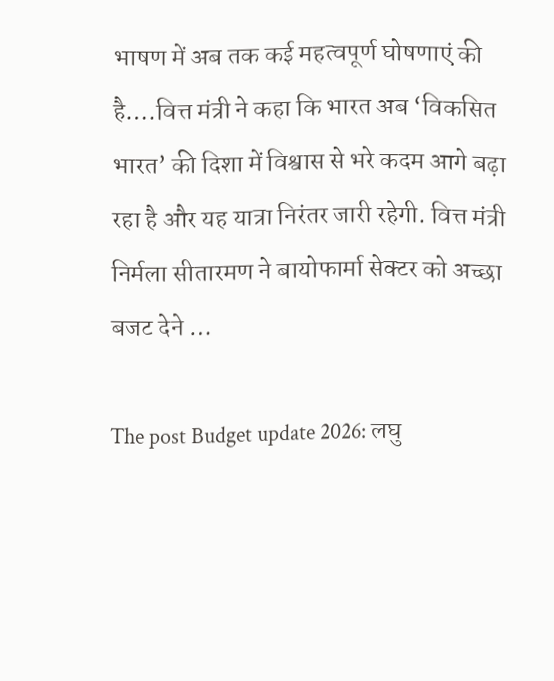भाषण में अब तक कई महत्वपूर्ण घोषणाएं की है….वित्त मंत्री ने कहा कि भारत अब ‘विकसित भारत’ की दिशा में विश्वास से भरे कदम आगे बढ़ा रहा है और यह यात्रा निरंतर जारी रहेगी. वित्त मंत्री निर्मला सीतारमण ने बायोफार्मा सेक्टर को अच्छा बजट देने …

The post Budget update 2026: लघु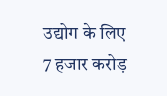उद्योग के लिए 7 हजार करोड़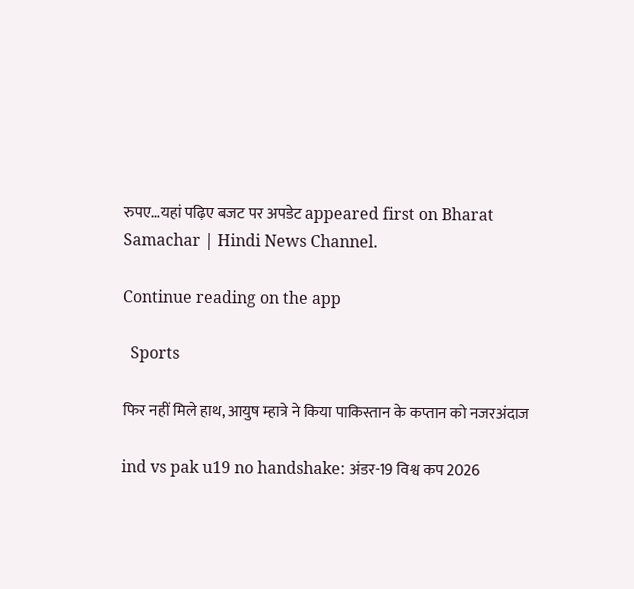रुपए…यहां पढ़िए बजट पर अपडेट appeared first on Bharat Samachar | Hindi News Channel.

Continue reading on the app

  Sports

फिर नहीं मिले हाथ, आयुष म्हात्रे ने किया पाकिस्तान के कप्तान को नजरअंदाज

ind vs pak u19 no handshake: अंडर-19 विश्व कप 2026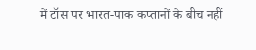में टॉस पर भारत-पाक कप्तानों के बीच नहीं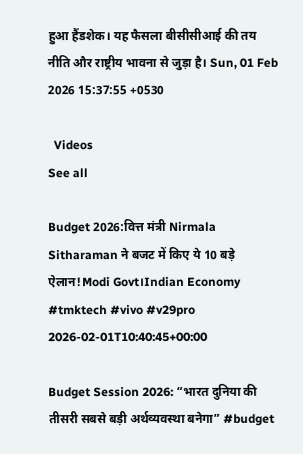हुआ हैंडशेक। यह फैसला बीसीसीआई की तय नीति और राष्ट्रीय भावना से जुड़ा है। Sun, 01 Feb 2026 15:37:55 +0530

  Videos
See all

Budget 2026:वित्त मंत्री Nirmala Sitharaman ने बजट में किए ये 10 बड़े ऐलान!Modi Govt।Indian Economy #tmktech #vivo #v29pro
2026-02-01T10:40:45+00:00

Budget Session 2026: “भारत दुनिया की तीसरी सबसे बड़ी अर्थव्यवस्था बनेगा” #budget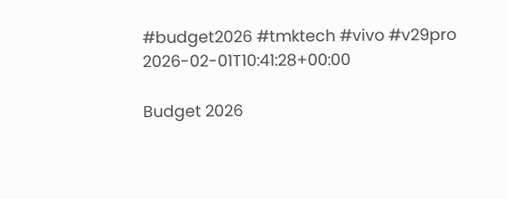#budget2026 #tmktech #vivo #v29pro
2026-02-01T10:41:28+00:00

Budget 2026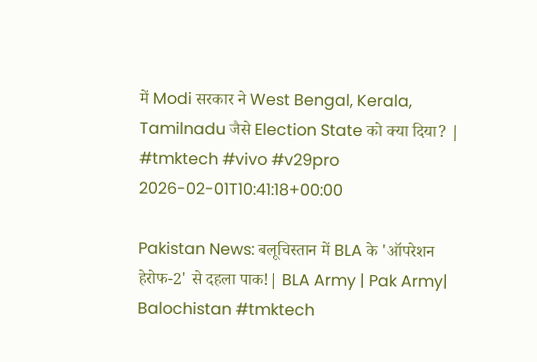में Modi सरकार ने West Bengal, Kerala, Tamilnadu जैसे Election State को क्या दिया? | #tmktech #vivo #v29pro
2026-02-01T10:41:18+00:00

Pakistan News: बलूचिस्तान में BLA के 'ऑपरेशन हेरोफ-2' से दहला पाक!| BLA Army | Pak Army| Balochistan #tmktech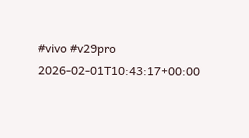#vivo #v29pro
2026-02-01T10:43:17+00:00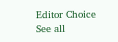Editor Choice
See all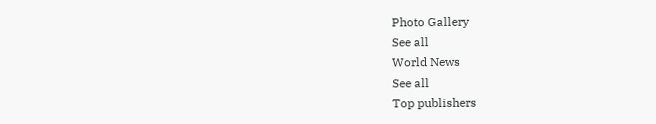Photo Gallery
See all
World News
See all
Top publishers